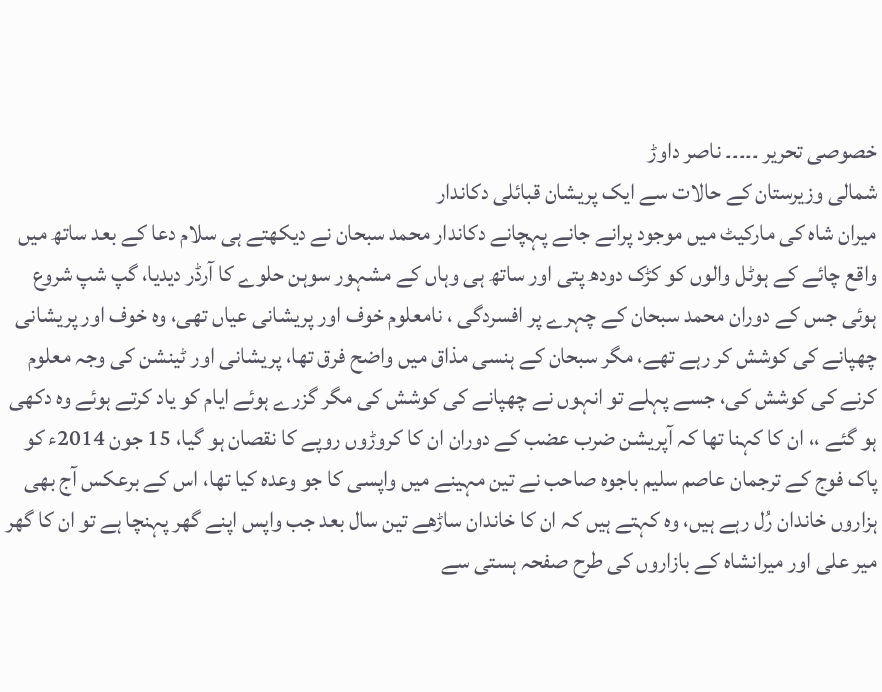خصوصی تحریر ۔۔۔۔۔ ناصر داوڑ
شمالی وزیرستان کے حالات سے ایک پریشان قبائلی دکاندار
میران شاہ کی مارکیٹ میں موجود پرانے جانے پہچانے دکاندار محمد سبحان نے دیکھتے ہی سلام دعا کے بعد ساتھ میں واقع چائے کے ہوٹل والوں کو کڑک دودھ پتی اور ساتھ ہی وہاں کے مشہور سوہن حلوے کا آرڈر دیدیا، گپ شپ شروع ہوئی جس کے دوران محمد سبحان کے چہرے پر افسردگی ، نامعلوم خوف اور پریشانی عیاں تھی، وہ خوف اور پریشانی چھپانے کی کوشش کر رہے تھے، مگر سبحان کے ہنسی مذاق میں واضح فرق تھا، پریشانی اور ٹینشن کی وجہ معلوم کرنے کی کوشش کی، جسے پہلے تو انہوں نے چھپانے کی کوشش کی مگر گزرے ہوئے ایام کو یاد کرتے ہوئے وہ دکھی ہو گئے ،، ان کا کہنا تھا کہ آپریشن ضرب عضب کے دوران ان کا کروڑوں روپے کا نقصان ہو گیا، 15 جون 2014ء کو پاک فوج کے ترجمان عاصم سلیم باجوہ صاحب نے تین مہینے میں واپسی کا جو وعدہ کیا تھا، اس کے برعکس آج بھی ہزاروں خاندان رُل رہے ہیں، وہ کہتے ہیں کہ ان کا خاندان ساڑھے تین سال بعد جب واپس اپنے گھر پہنچا ہے تو ان کا گھر میر علی اور میرانشاہ کے بازاروں کی طرح صفحہ ہستی سے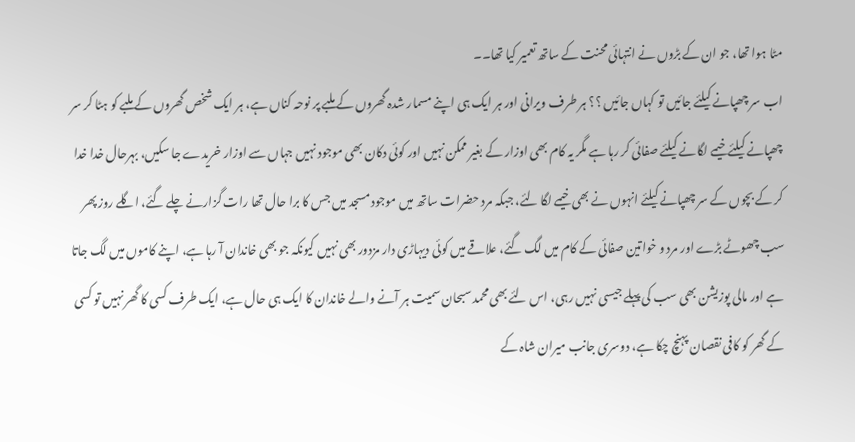مٹا ہوا تھا، جو ان کے بڑوں نے انتہائی محنت کے ساتھ تعمیر کیا تھا۔۔
اب سر چھپانے کیلئے جائیں تو کہاں جائیں ؟؟ ہر طرف ویرانی اور ہر ایک ہی اپنے مسمار شدہ گھروں کے ملبے پر نوحہ کناں ہے، ہر ایک شخص گھروں کے ملبے کو ہٹا کر سر چھپانے کیلئے خیمے لگانے کیلئے صفائی کر رہا ہے مگر یہ کام بھی اوزار کے بغیر ممکن نہیں اور کوئی دکان بھی موجود نہیں جہاں سے اوزار خریدے جا سکیں، بہرحال خدا خدا کر کے بچوں کے سر چھپانے کیلئے انہوں نے بھی خیمے لگا لئے، جبکہ مرد حضرات ساتھ میں موجود مسجد میں جس کا برا حال تھا رات گزارنے چلے گئے، اگلے روز پھر سب چھوٹے بڑے اور مرد و خواتین صفائی کے کام میں لگ گئے، علاقے میں کوئی دیہاڑی دار مزدور بھی نہیں کیونکہ جو بھی خاندان آ رہا ہے، اپنے کاموں میں لگ جاتا ہے اور مالی پوزیشن بھی سب کی پہلے جیسی نہیں رہی، اس لئے بھی محمد سبحان سمیت ہر آنے والے خاندان کا ایک ہی حال ہے، ایک طرف کسی کا گھر نہیں تو کسی کے گھر کو کافی نقصان پہنچ چکا ہے، دوسری جانب میران شاہ کے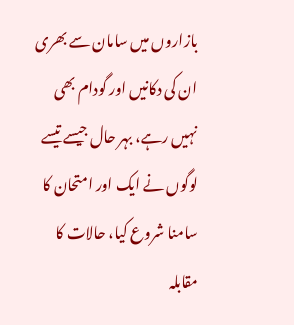بازاروں میں سامان سے بھری ان کی دکانیں اور گودام بھی نہیں رہے، بہر حال جیسے تیسے لوگوں نے ایک اور امتحان کا سامنا شروع کیا، حالات کا مقابلہ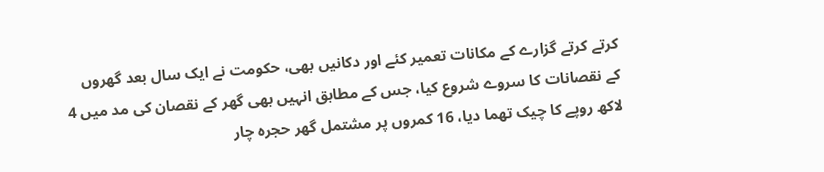کرتے کرتے گزارے کے مکانات تعمیر کئے اور دکانیں بھی، حکومت نے ایک سال بعد گھروں کے نقصانات کا سروے شروع کیا، جس کے مطابق انہیں بھی گھر کے نقصان کی مد میں 4 لاکھ روپے کا چیک تھما دیا، 16 کمروں پر مشتمل گھر حجرہ چار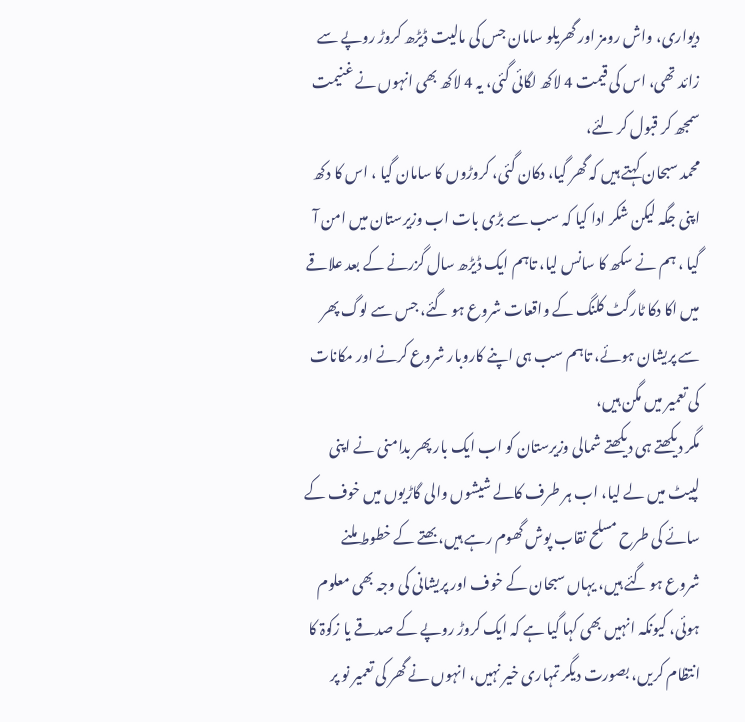دیواری، واش رومز اور گھریلو سامان جس کی مالیت ڈیڑھ کروڑ روپے سے زائد تھی، اس کی قیمت 4 لاکھ لگائی گئی، یہ 4 لاکھ بھی انہوں نے غنیمت سمجھ کر قبول کر لئے،
محمد سبحان کہتے ہیں کہ گھر گیا، دکان گئی، کروڑوں کا سامان گیا ، اس کا دکھ اپنی جگہ لیکن شکر ادا کیا کہ سب سے بڑی بات اب وزیرستان میں امن آ گیا ، ہم نے سکھ کا سانس لیا، تاہم ایک ڈیڑھ سال گزرنے کے بعد علاقے میں اکا دکا ٹارگٹ کلنگ کے واقعات شروع ہو گئے، جس سے لوگ پھر سے پریشان ہوئے، تاہم سب ہی اپنے کاروبار شروع کرنے اور مکانات کی تعمیر میں مگن ہیں،
مگر دیکھتے ہی دیکھتے شمالی وزیرستان کو اب ایک بار پھر بدامنی نے اپنی لپیٹ میں لے لیا، اب ہر طرف کالے شیشوں والی گاڑیوں میں خوف کے سائے کی طرح مسلح نقاب پوش گھوم رہے ہیں، بھتے کے خطوط ملنے شروع ہو گئے ہیں، یہاں سبحان کے خوف اور پریشانی کی وجہ بھی معلوم ہوئی، کیونکہ انہیں بھی کہا گیا ہے کہ ایک کروڑ روپے کے صدقے یا زکوۃ کا انتظام کریں، بصورت دیگر تمہاری خیر نہیں، انہوں نے گھر کی تعمیر نو پر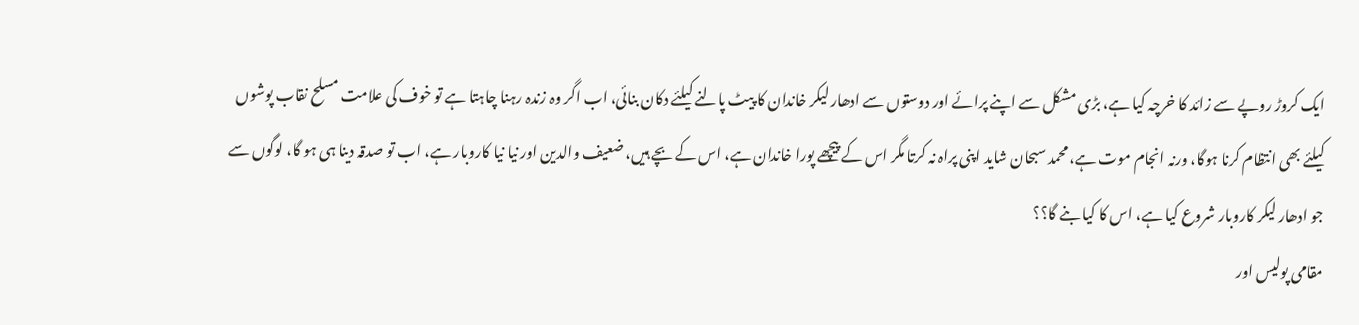ایک کروڑ روپے سے زائد کا خرچہ کیا ہے، بڑی مشکل سے اپنے پرائے اور دوستوں سے ادھار لیکر خاندان کا پیٹ پالنے کیلئے دکان بنائی، اب اگر وہ زندہ رہنا چاہتا ہے تو خوف کی علامت مسلح نقاب پوشوں کیلئے بھی انتظام کرنا ہوگا، ورنہ انجام موت ہے، محمد سبحان شاید اپنی پراہ نہ کرتا مگر اس کے پیچھے پورا خاندان ہے، اس کے بچے ہیں، ضعیف والدین اور نیا نیا کاروبار ہے، اب تو صدقہ دینا ہی ہو گا، لوگوں سے جو ادھار لیکر کاروبار شروع کیا ہے، اس کا کیا بنے گا؟؟
مقامی پولیس اور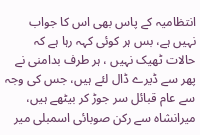انتظامیہ کے پاس بھی اس کا جواب نہیں ہے، بس ہر کوئی کہہ رہا ہے کہ حالات ٹھیک نہیں ، ہر طرف بدامنی نے پھر سے ڈیرے ڈال لئے ہیں، جس کی وجہ سے عام قبائل سر جوڑ کر بیٹھے ہیں،
میرانشاہ سے رکن صوبائی اسمبلی میر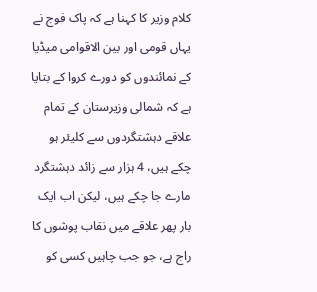کلام وزیر کا کہنا ہے کہ پاک فوج نے یہاں قومی اور بین الاقوامی میڈیا کے نمائندوں کو دورے کروا کے بتایا ہے کہ شمالی وزیرستان کے تمام علاقے دہشتگردوں سے کلیئر ہو چکے ہیں، 4 ہزار سے زائد دہشتگرد مارے جا چکے ہیں، لیکن اب ایک بار پھر علاقے میں نقاب پوشوں کا راج ہے، جو جب چاہیں کسی کو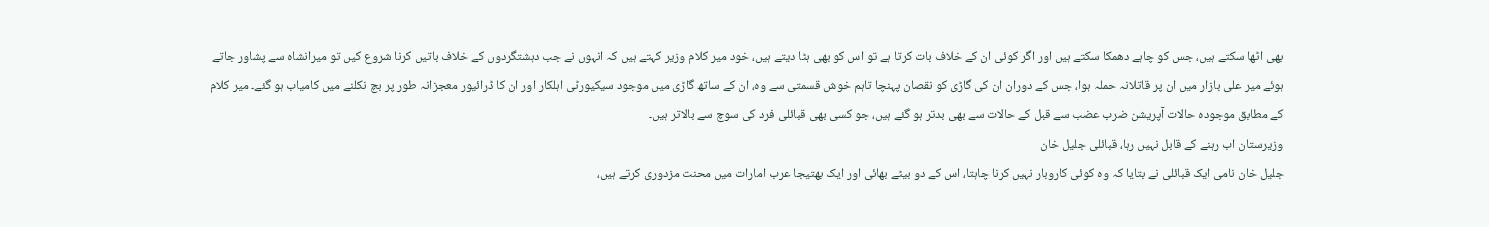بھی اٹھا سکتے ہیں، جس کو چاہے دھمکا سکتے ہیں اور اگر کوئی ان کے خلاف بات کرتا ہے تو اس کو بھی ہٹا دیتے ہیں، خود میر کلام وزیر کہتے ہیں کہ انہوں نے جب دہشتگردوں کے خلاف باتیں کرنا شروع کیں تو میرانشاہ سے پشاور جاتے ہوئے میر علی بازار میں ان پر قاتلانہ حملہ ہوا، جس کے دوران ان کی گاڑی کو نقصان پہنچا تاہم خوش قسمتی سے وہ، ان کے ساتھ گاڑی میں موجود سیکیورٹی اہلکار اور ان کا ڈرائیور معجزانہ طور پر بچ نکلنے میں کامیاب ہو گئے۔ میر کلام کے مطابق موجودہ حالات آپریشن ضرب عضب سے قبل کے حالات سے بھی بدتر ہو گئے ہیں، جو کسی بھی قبائلی فرد کی سوچ سے بالاتر ہیں۔
وزیرستان اب رہنے کے قابل نہیں رہا، قبائلی جلیل خان
جلیل خان نامی ایک قبائلی نے بتایا کہ وہ کوئی کاروبار نہیں کرنا چاہتا، اس کے دو بیٹے بھائی اور ایک بھتیجا عرب امارات میں محنت مزدوری کرتے ہیں،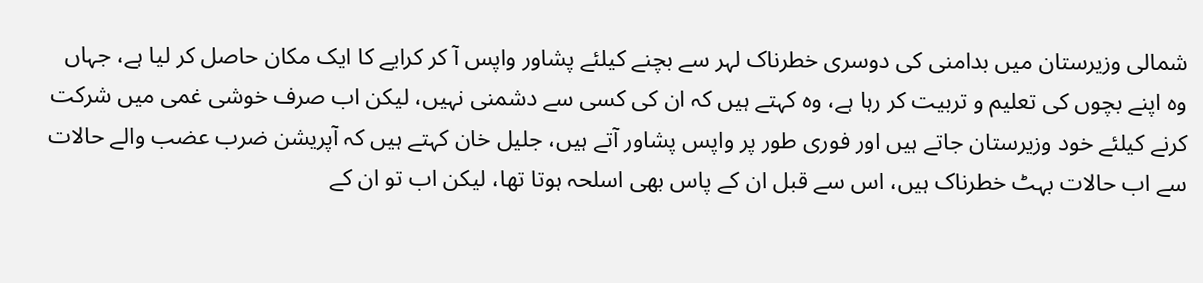شمالی وزیرستان میں بدامنی کی دوسری خطرناک لہر سے بچنے کیلئے پشاور واپس آ کر کرایے کا ایک مکان حاصل کر لیا ہے، جہاں وہ اپنے بچوں کی تعلیم و تربیت کر رہا ہے، وہ کہتے ہیں کہ ان کی کسی سے دشمنی نہیں، لیکن اب صرف خوشی غمی میں شرکت کرنے کیلئے خود وزیرستان جاتے ہیں اور فوری طور پر واپس پشاور آتے ہیں، جلیل خان کہتے ہیں کہ آپریشن ضرب عضب والے حالات سے اب حالات بہٹ خطرناک ہیں، اس سے قبل ان کے پاس بھی اسلحہ ہوتا تھا، لیکن اب تو ان کے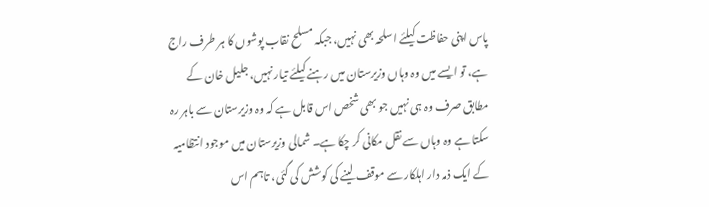پاس اپنی حفاظت کیلئے اسلحہ بھی نہیں، جبکہ مسلح نقاب پوشوں کا ہر طرف راج ہے، تو ایسے میں وہ وہاں وزیرستان میں رہنے کیلئے تیار نہیں، جلیل خان کے مطابق صرف وہ ہی نہیں جو بھی شخص اس قابل ہے کہ وہ وزیرستان سے باہر رہ سکتا ہے وہ وہاں سے نقل مکانی کر چکا ہے۔ شمالی وزیرستان میں موجود انتظامیہ کے ایک ذمہ دار اہلکار سے موقف لینے کی کوشش کی گئی، تاہم اس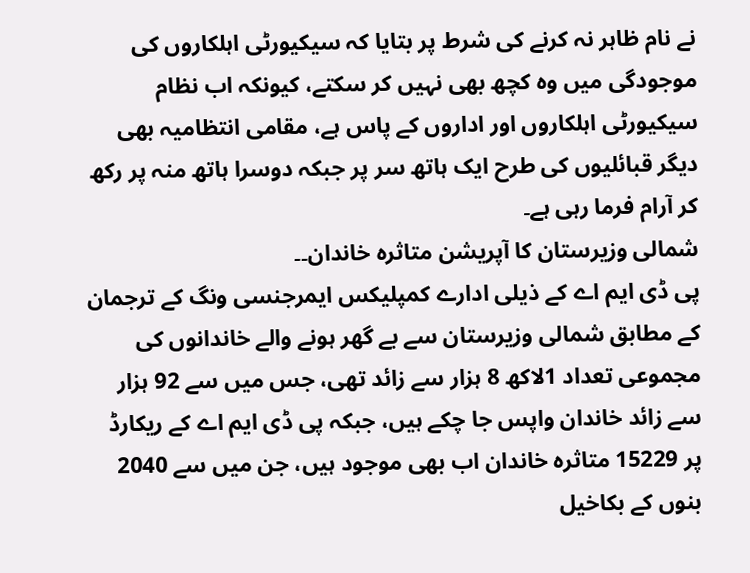نے نام ظاہر نہ کرنے کی شرط پر بتایا کہ سیکیورٹی اہلکاروں کی موجودگی میں وہ کچھ بھی نہیں کر سکتے، کیونکہ اب نظام سیکیورٹی اہلکاروں اور اداروں کے پاس ہے، مقامی انتظامیہ بھی دیگر قبائلیوں کی طرح ایک ہاتھ سر پر جبکہ دوسرا ہاتھ منہ پر رکھ کر آرام فرما رہی ہے۔
شمالی وزیرستان کا آپریشن متاثرہ خاندان۔۔
پی ڈی ایم اے کے ذیلی ادارے کمپلیکس ایمرجنسی ونگ کے ترجمان کے مطابق شمالی وزیرستان سے بے گھر ہونے والے خاندانوں کی مجموعی تعداد 1لاکھ 8 ہزار سے زائد تھی، جس میں سے 92 ہزار سے زائد خاندان واپس جا چکے ہیں، جبکہ پی ڈی ایم اے کے ریکارڈ پر 15229 متاثرہ خاندان اب بھی موجود ہیں، جن میں سے 2040 بنوں کے بکاخیل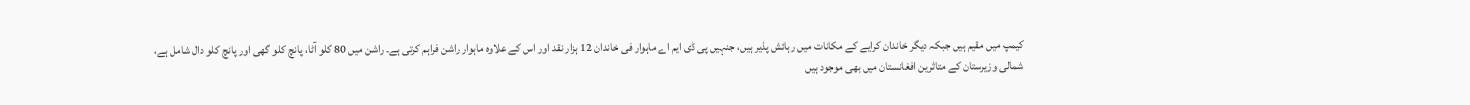کیمپ میں مقیم ہیں جبکہ دیگر خاندان کرایے کے مکانات میں رہائش پذیر ہیں، جنہیں پی ڈی ایم اے ماہوار فی خاندان 12 ہزار نقد اور اس کے علاوہ ماہوار راشن فراہم کرتی ہے۔ راشن میں 80 کلو آٹا، پانچ کلو گھی اور پانچ کلو دال شامل ہے،
شمالی وزیرستان کے متاثرین افغانستان میں بھی موجود ہیں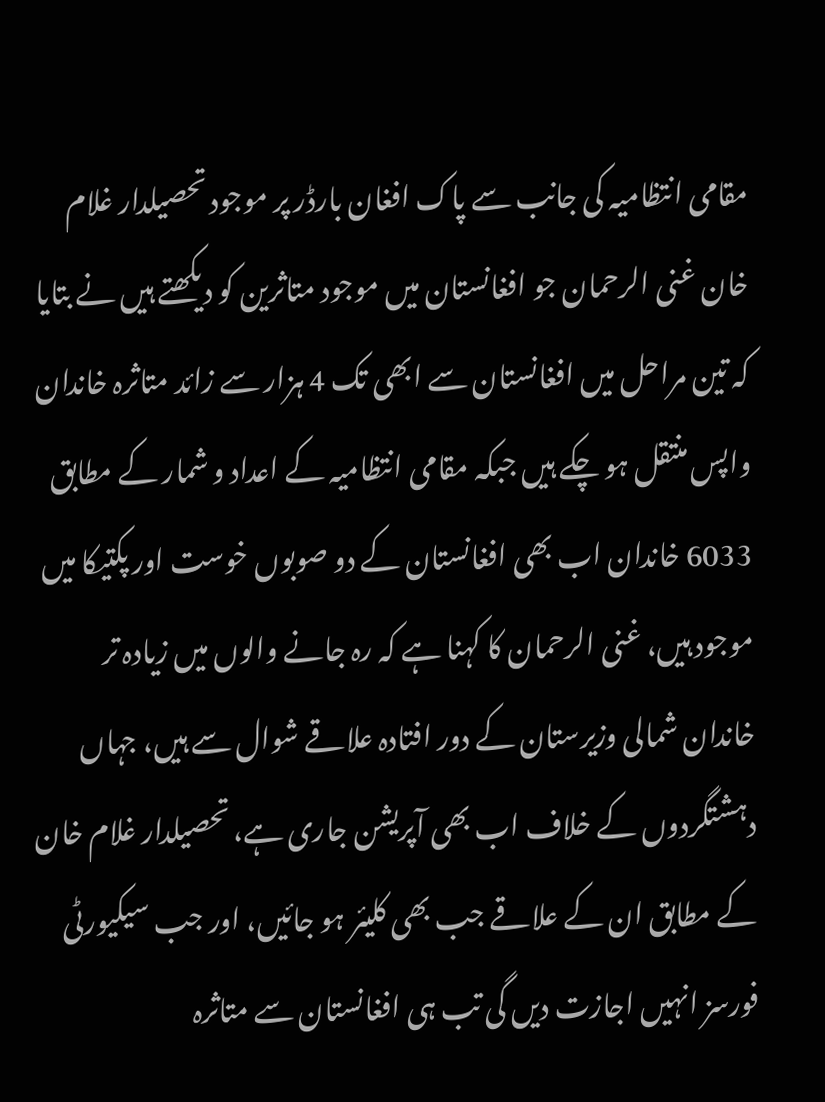مقامی انتظامیہ کی جانب سے پاک افغان بارڈر پر موجود تحصیلدار غلام خان غنی الرحمان جو افغانستان میں موجود متاثرین کو دیکھتے ہیں نے بتایا کہ تین مراحل میں افغانستان سے ابھی تک 4 ہزار سے زائد متاثرہ خاندان واپس منتقل ہو چکے ہیں جبکہ مقامی انتظامیہ کے اعداد و شمار کے مطابق 6033 خاندان اب بھی افغانستان کے دو صوبوں خوست اور پکتیکا میں موجود ہیں، غنی الرحمان کا کہنا ہے کہ رہ جانے والوں میں زیادہ تر خاندان شمالی وزیرستان کے دور افتادہ علاقے شوال سے ہیں، جہاں دہشتگردوں کے خلاف اب بھی آپریشن جاری ہے، تحصیلدار غلام خان کے مطابق ان کے علاقے جب بھی کلیئر ہو جائیں، اور جب سیکیورٹی فورسز انہیں اجازت دیں گی تب ہی افغانستان سے متاثرہ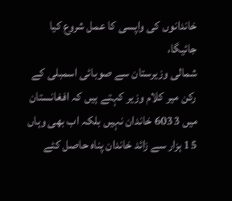خاندانوں کی واپسی کا عمل شروع کیا جائیگا،
شمالی وزیرستان سے صوبائی اسمبلی کے رکن میر کلام وزیر کہتے ہیں کہ افغانستان میں 6033 خاندان نہیں بلکہ اب بھی وہاں 15 ہزار سے زائد خاندان پناہ حاصل کئے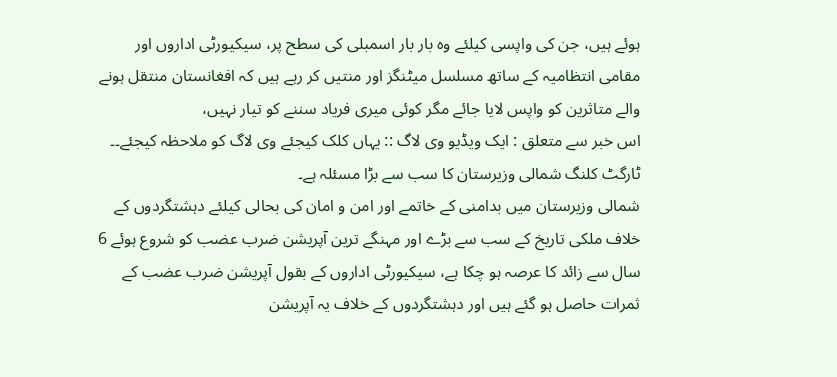ہوئے ہیں، جن کی واپسی کیلئے وہ بار بار اسمبلی کی سطح پر، سیکیورٹی اداروں اور مقامی انتظامیہ کے ساتھ مسلسل میٹنگز اور منتیں کر رہے ہیں کہ افغانستان منتقل ہونے والے متاثرین کو واپس لایا جائے مگر کوئی میری فریاد سننے کو تیار نہیں،
اس خبر سے متعلق : ایک ویڈیو وی لاگ :: یہاں کلک کیجئے وی لاگ کو ملاحظہ کیجئے۔۔
ٹارگٹ کلنگ شمالی وزیرستان کا سب سے بڑا مسئلہ ہے۔
شمالی وزیرستان میں بدامنی کے خاتمے اور امن و امان کی بحالی کیلئے دہشتگردوں کے خلاف ملکی تاریخ کے سب سے بڑے اور مہنگے ترین آپریشن ضرب عضب کو شروع ہوئے 6 سال سے زائد کا عرصہ ہو چکا ہے، سیکیورٹی اداروں کے بقول آپریشن ضرب عضب کے ثمرات حاصل ہو گئے ہیں اور دہشتگردوں کے خلاف یہ آپریشن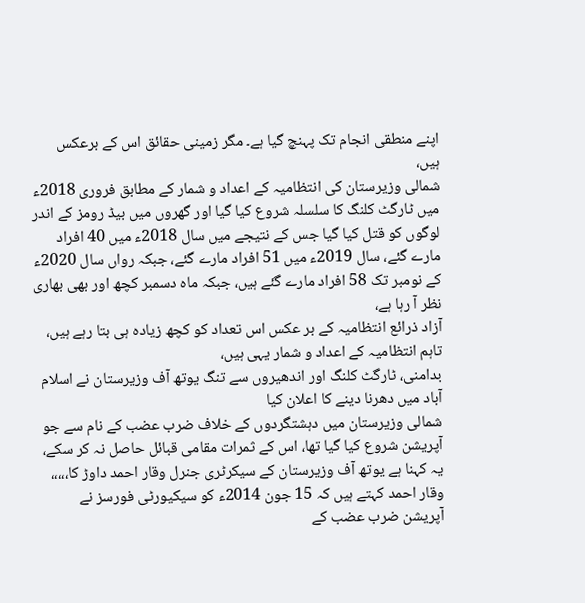اپنے منطقی انجام تک پہنچ گیا ہے۔ مگر زمینی حقائق اس کے برعکس ہیں،
شمالی وزیرستان کی انتظامیہ کے اعداد و شمار کے مطابق فروری 2018ء میں ٹارگٹ کلنگ کا سلسلہ شروع کیا گیا اور گھروں میں بیڈ رومز کے اندر لوگوں کو قتل کیا گیا جس کے نتیجے میں سال 2018ء میں 40 افراد مارے گئے، سال 2019ء میں 51 افراد مارے گئے، جبکہ رواں سال 2020ء کے نومبر تک 58 افراد مارے گئے ہیں، جبکہ ماہ دسمبر کچھ اور بھی بھاری نظر آ رہا ہے،
آزاد ذرائع انتظامیہ کے بر عکس اس تعداد کو کچھ زیادہ ہی بتا رہے ہیں، تاہم انتظامیہ کے اعداد و شمار یہی ہیں،
بدامنی، ٹارگٹ کلنگ اور اندھیروں سے تنگ یوتھ آف وزیرستان نے اسلام آباد میں دھرنا دینے کا اعلان کیا
شمالی وزیرستان میں دہشتگردوں کے خلاف ضرب عضب کے نام سے جو آپریشن شروع کیا گیا تھا، اس کے ثمرات مقامی قبائل حاصل نہ کر سکے، یہ کہنا ہے یوتھ آف وزیرستان کے سیکرٹری جنرل وقار احمد داوڑ کا،،،،،
وقار احمد کہتے ہیں کہ 15 جون 2014ء کو سیکیورٹی فورسز نے آپریشن ضرب عضب کے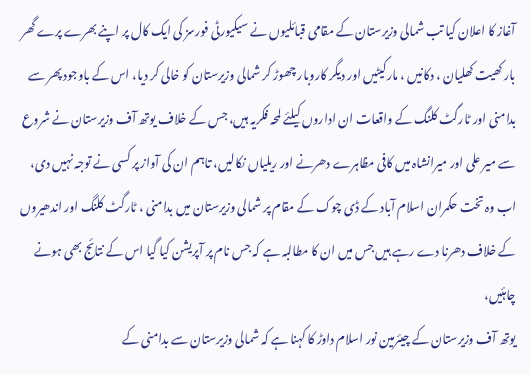آغاز کا اعلان کیا تب شمالی وزیرستان کے مقامی قبائلیوں نے سیکیورٹی فورسز کی ایک کال پر اپنے بھرے پرے گھر بار کھیت کھلیان ، دکانیں ، مارکیٹیں اور دیگر کاروبار چھوڑ کر شمالی وزیرستان کو خالی کر دیا، اس کے باوجود پھر سے بدامنی اور ٹارگٹ کلنگ کے واقعات ان اداروں کیلئے لمحہ فکریہ ہیں، جس کے خلاف یوتھ آف وزیرستان نے شروع سے میر علی اور میرانشاہ میں کافی مظاہرے دھرنے اور ریلیاں نکالیں، تاہم ان کی آواز پر کسی نے توجہ نہیں دی، اب وہ تخت حکمران اسلام آباد کے ڈی چوک کے مقام پر شمالی وزیرستان میں بدامنی ، ٹارگٹ کلنگ اور اندھیروں کے خلاف دھرنا دے رہے ہیں جس میں ان کا مطالبہ ہے کہ جس نام پر آپریشن کیا گیا اس کے نتائج بھی ہونے چاہئیں،
یوتھ آف وزیرستان کے چیئرمین نور اسلام داوڑ کا کہنا ہے کہ شمالی وزیرستان سے بدامنی کے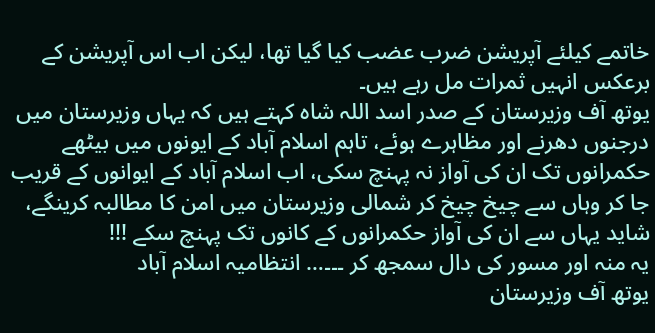خاتمے کیلئے آپریشن ضرب عضب کیا گیا تھا، لیکن اب اس آپریشن کے برعکس انہیں ثمرات مل رہے ہیں۔
یوتھ آف وزیرستان کے صدر اسد اللہ شاہ کہتے ہیں کہ یہاں وزیرستان میں درجنوں دھرنے اور مظاہرے ہوئے، تاہم اسلام آباد کے ایونوں میں بیٹھے حکمرانوں تک ان کی آواز نہ پہنچ سکی، اب اسلام آباد کے ایوانوں کے قریب جا کر وہاں سے چیخ چیخ کر شمالی وزیرستان میں امن کا مطالبہ کرینگے، شاید یہاں سے ان کی آواز حکمرانوں کے کانوں تک پہنچ سکے !!!
یہ منہ اور مسور کی دال سمجھ کر ۔۔۔… انتظامیہ اسلام آباد
یوتھ آف وزیرستان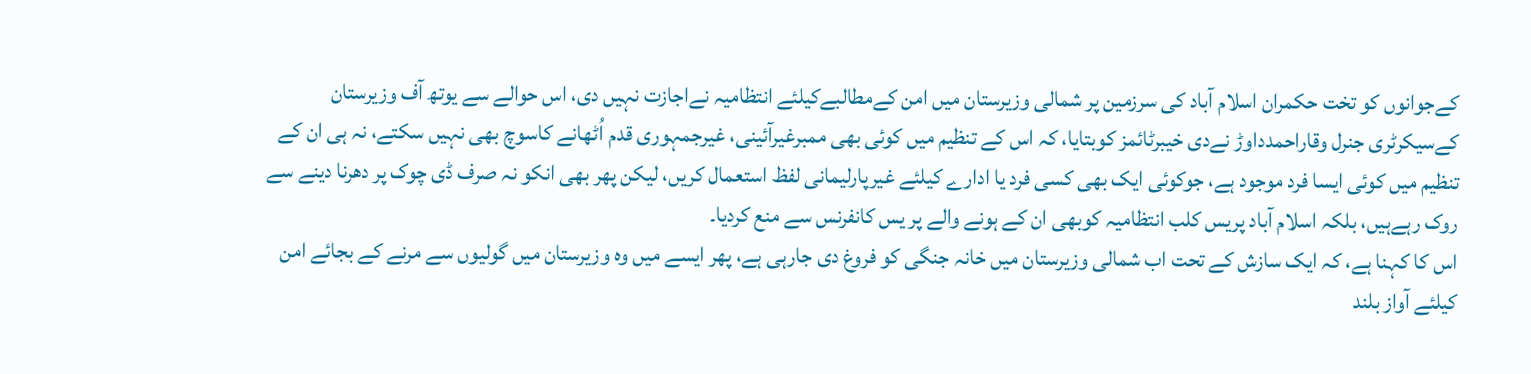کےجوانوں کو تخت حکمران اسلام آباد کی سرزمین پر شمالی وزیرستان میں امن کےمطالبےکیلئے انتظامیہ نےاجازت نہیں دی، اس حوالے سے یوتھ آف وزیرستان کےسیکرٹری جنرل وقاراحمدداوڑ نےدی خیبرٹائمز کوبتایا، کہ اس کے تنظیم میں کوئی بھی ممبرغیرآئینی، غیرجمہوری قدم اُٹھانے کاسوچ بھی نہیں سکتے، نہ ہی ان کے تنظیم میں کوئی ایسا فرد موجود ہے، جوکوئی ایک بھی کسی فرد یا ادارے کیلئے غیرپارلیمانی لفظ استعمال کریں، لیکن پھر بھی انکو نہ صرف ڈی چوک پر دھرنا دینے سے روک رہےہیں، بلکہ اسلام آباد پریس کلب انتظامیہ کوبھی ان کے ہونے والے پر یس کانفرنس سے منع کردیا۔
اس کا کہنا ہے، کہ ایک سازش کے تحت اب شمالی وزیرستان میں خانہ جنگی کو فروغ دی جارہی ہے، پھر ایسے میں وہ وزیرستان میں گولیوں سے مرنے کے بجائے امن کیلئے آواز بلند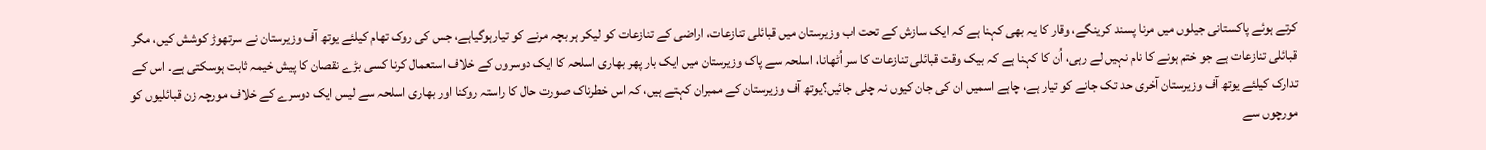کرتے ہوئے پاکستانی جیلوں میں مرنا پسند کرینگے، وقار کا یہ بھی کہنا ہے کہ ایک سازش کے تحت اب وزیرستان میں قبائلی تنازعات، اراضی کے تنازعات کو لیکر ہر بچہ مرنے کو تیارہوگیاہے، جس کی روک تھام کیلئے یوتھ آف وزیرستان نے سرتھوڑ کوشش کیں، مگر قبائلی تنازعات ہے جو ختم ہونے کا نام نہیں لے رہی، اُن کا کہنا ہے کہ بیک وقت قبائلی تنازعات کا سر اُٹھانا، اسلحہ سے پاک وزیرستان میں ایک بار پھر بھاری اسلحہ کا ایک دوسروں کے خلاف استعمال کرنا کسی بڑے نقصان کا پیش خیمہ ثابت ہوسکتی ہے۔ اس کے تدارک کیلئے یوتھ آف وزیرستان آخری حد تک جانے کو تیار ہے، چاہے اسمیں ان کی جان کیوں نہ چلی جائیں؟یوتھ آف وزیرستان کے ممبران کہتے ہیں، کہ اس خطرناک صورت حال کا راستہ روکنا اور بھاری اسلحہ سے لیس ایک دوسرے کے خلاف مورچہ زن قبائلیوں کو مورچوں سے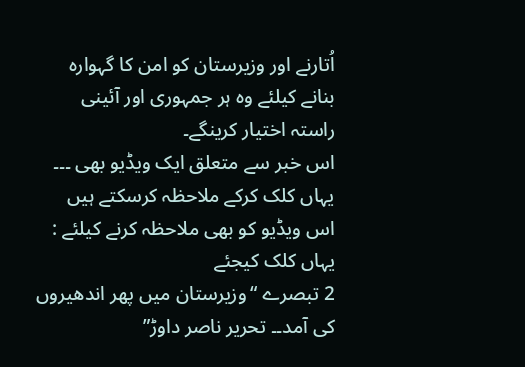اُتارنے اور وزیرستان کو امن کا گہوارہ بنانے کیلئے وہ ہر جمہوری اور آئینی راستہ اختیار کرینگے۔
اس خبر سے متعلق ایک ویڈیو بھی ۔۔۔ یہاں کلک کرکے ملاحظہ کرسکتے ہیں
اس ویڈیو کو بھی ملاحظہ کرنے کیلئے : یہاں کلک کیجئے
2 تبصرے “وزیرستان میں پھر اندھیروں کی آمد۔۔ تحریر ناصر داوڑ”